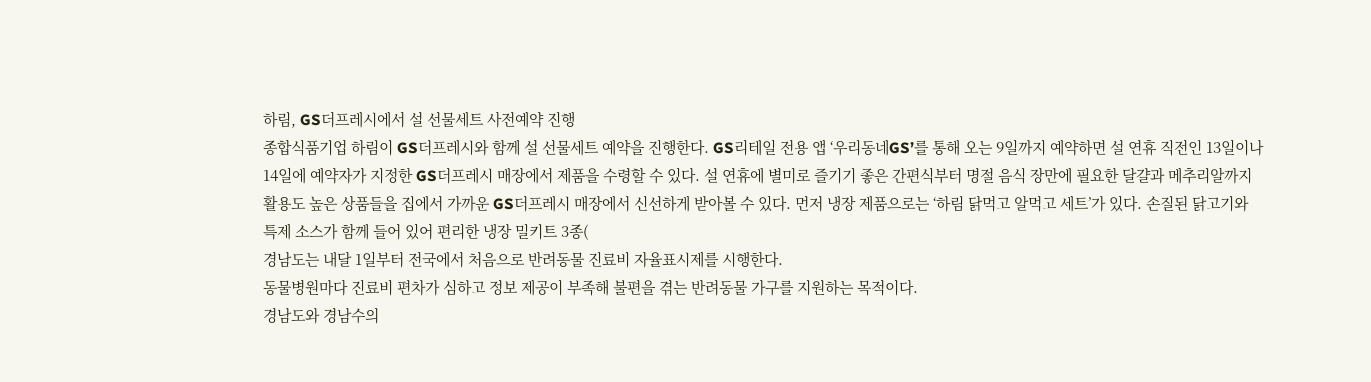하림, GS더프레시에서 설 선물세트 사전예약 진행
종합식품기업 하림이 GS더프레시와 함께 설 선물세트 예약을 진행한다. GS리테일 전용 앱 ‘우리동네GS’를 통해 오는 9일까지 예약하면 설 연휴 직전인 13일이나 14일에 예약자가 지정한 GS더프레시 매장에서 제품을 수령할 수 있다. 설 연휴에 별미로 즐기기 좋은 간편식부터 명절 음식 장만에 필요한 달걀과 메추리알까지 활용도 높은 상품들을 집에서 가까운 GS더프레시 매장에서 신선하게 받아볼 수 있다. 먼저 냉장 제품으로는 ‘하림 닭먹고 알먹고 세트’가 있다. 손질된 닭고기와 특제 소스가 함께 들어 있어 편리한 냉장 밀키트 3종(
경남도는 내달 1일부터 전국에서 처음으로 반려동물 진료비 자율표시제를 시행한다.
동물병원마다 진료비 편차가 심하고 정보 제공이 부족해 불편을 겪는 반려동물 가구를 지원하는 목적이다.
경남도와 경남수의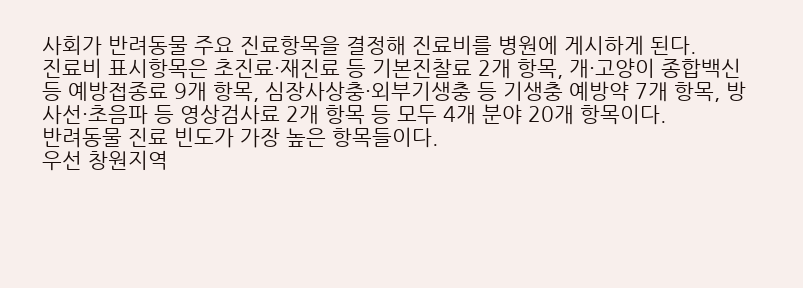사회가 반려동물 주요 진료항목을 결정해 진료비를 병원에 게시하게 된다.
진료비 표시항목은 초진료·재진료 등 기본진찰료 2개 항목, 개·고양이 종합백신 등 예방접종료 9개 항목, 심장사상충·외부기생충 등 기생충 예방약 7개 항목, 방사선·초음파 등 영상검사료 2개 항목 등 모두 4개 분야 20개 항목이다.
반려동물 진료 빈도가 가장 높은 항목들이다.
우선 창원지역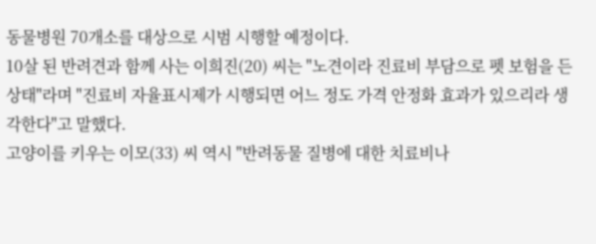동물병원 70개소를 대상으로 시범 시행할 예정이다.
10살 된 반려견과 함께 사는 이희진(20) 씨는 "노견이라 진료비 부담으로 펫 보험을 든 상태"라며 "진료비 자율표시제가 시행되면 어느 정도 가격 안정화 효과가 있으리라 생각한다"고 말했다.
고양이를 키우는 이모(33) 씨 역시 "반려동물 질병에 대한 치료비나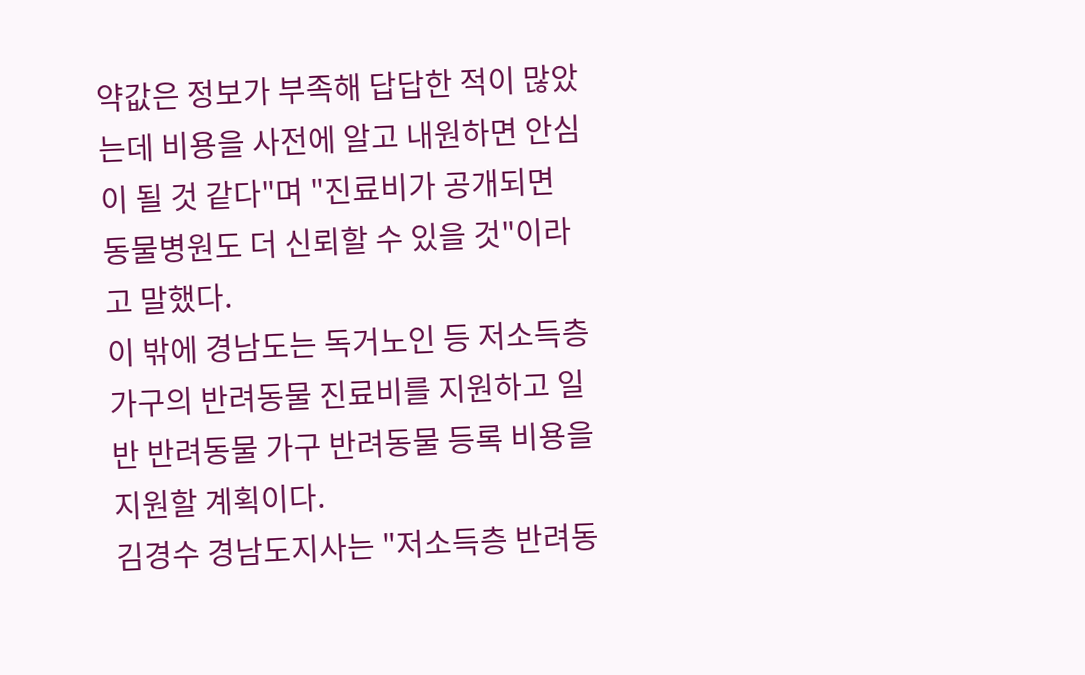약값은 정보가 부족해 답답한 적이 많았는데 비용을 사전에 알고 내원하면 안심이 될 것 같다"며 "진료비가 공개되면 동물병원도 더 신뢰할 수 있을 것"이라고 말했다.
이 밖에 경남도는 독거노인 등 저소득층 가구의 반려동물 진료비를 지원하고 일반 반려동물 가구 반려동물 등록 비용을 지원할 계획이다.
김경수 경남도지사는 "저소득층 반려동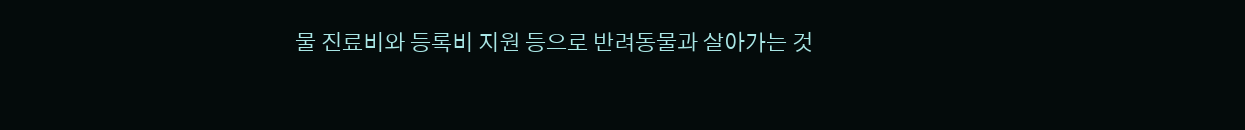물 진료비와 등록비 지원 등으로 반려동물과 살아가는 것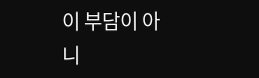이 부담이 아니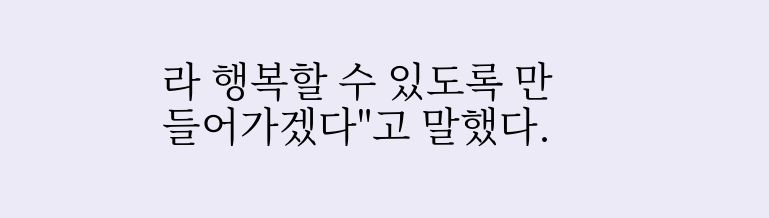라 행복할 수 있도록 만들어가겠다"고 말했다.